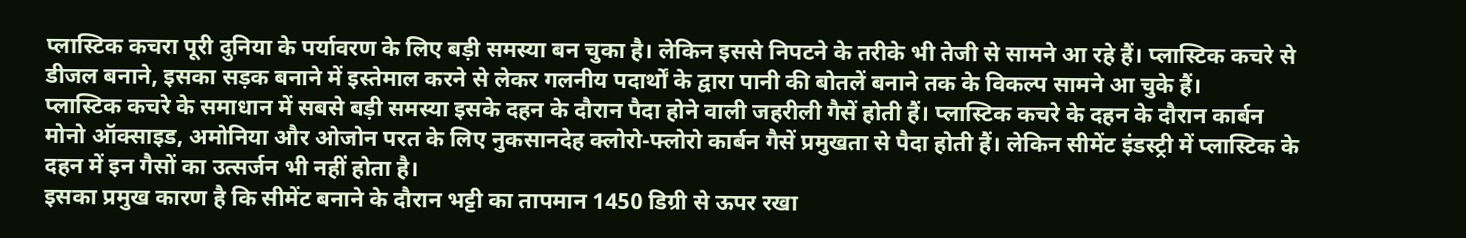प्लास्टिक कचरा पूरी दुनिया के पर्यावरण के लिए बड़ी समस्या बन चुका है। लेकिन इससे निपटने के तरीके भी तेजी से सामने आ रहे हैं। प्लास्टिक कचरे से डीजल बनाने, इसका सड़क बनाने में इस्तेमाल करने से लेकर गलनीय पदार्थों के द्वारा पानी की बोतलें बनाने तक के विकल्प सामने आ चुके हैं।
प्लास्टिक कचरे के समाधान में सबसे बड़ी समस्या इसके दहन के दौरान पैदा होने वाली जहरीली गैसें होती हैं। प्लास्टिक कचरे के दहन के दौरान कार्बन मोनो ऑक्साइड, अमोनिया और ओजोन परत के लिए नुकसानदेह क्लोरो-फ्लोरो कार्बन गैसें प्रमुखता से पैदा होती हैं। लेकिन सीमेंट इंडस्ट्री में प्लास्टिक के दहन में इन गैसों का उत्सर्जन भी नहीं होता है।
इसका प्रमुख कारण है कि सीमेंट बनाने के दौरान भट्टी का तापमान 1450 डिग्री से ऊपर रखा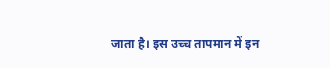जाता है। इस उच्च तापमान में इन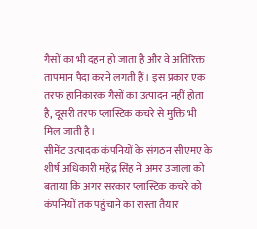गैसों का भी दहन हो जाता है और वे अतिरिक्त तापमान पैदा करने लगती हैं। इस प्रकार एक तरफ हानिकारक गैसों का उत्पादन नहीं होता है, दूसरी तरफ प्लास्टिक कचरे से मुक्ति भी मिल जाती है।
सीमेंट उत्पादक कंपनियों के संगठन सीएमए के शीर्ष अधिकारी महेंद्र सिंह ने अमर उजाला को बताया कि अगर सरकार प्लास्टिक कचरे को कंपनियों तक पहुंचाने का रास्ता तैयार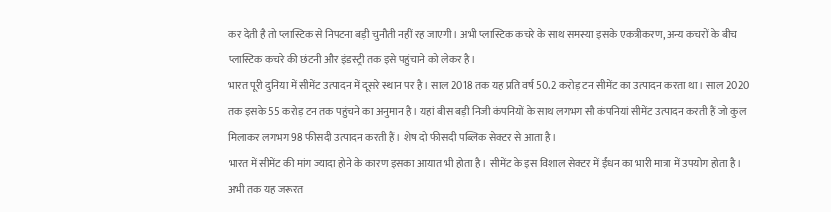कर देती है तो प्लास्टिक से निपटना बड़ी चुनौती नहीं रह जाएगी। अभी प्लास्टिक कचरे के साथ समस्या इसके एकत्रीकरण, अन्य कचरों के बीच प्लास्टिक कचरे की छंटनी और इंडस्ट्री तक इसे पहुंचाने को लेकर है।
भारत पूरी दुनिया में सीमेंट उत्पादन में दूसरे स्थान पर है। साल 2018 तक यह प्रति वर्ष 50.2 करोड़ टन सीमेंट का उत्पादन करता था। साल 2020 तक इसके 55 करोड़ टन तक पहुंचने का अनुमान है। यहां बीस बड़ी निजी कंपनियों के साथ लगभग सौ कंपनियां सीमेंट उत्पादन करती हैं जो कुल मिलाकर लगभग 98 फीसदी उत्पादन करती हैं। शेष दो फीसदी पब्लिक सेक्टर से आता है।
भारत में सीमेंट की मांग ज्यादा होने के कारण इसका आयात भी होता है। सीमेंट के इस विशाल सेक्टर में ईंधन का भारी मात्रा में उपयोग होता है। अभी तक यह जरूरत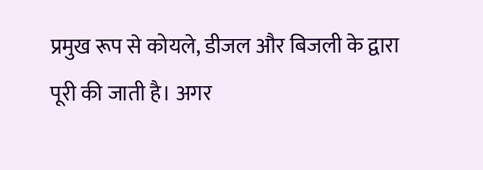प्रमुख रूप से कोयले, डीजल और बिजली के द्वारा पूरी की जाती है। अगर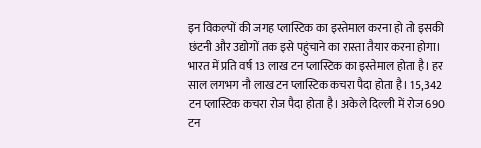इन विकल्पों की जगह प्लास्टिक का इस्तेमाल करना हो तो इसकी छंटनी और उद्योगों तक इसे पहुंचाने का रास्ता तैयार करना होगा।
भारत में प्रति वर्ष 13 लाख टन प्लास्टिक का इस्तेमाल होता है। हर साल लगभग नौ लाख टन प्लास्टिक कचरा पैदा होता है। 15,342 टन प्लास्टिक कचरा रोज पैदा होता है। अकेले दिल्ली में रोज 690 टन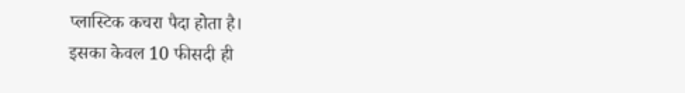प्लास्टिक कचरा पैदा होता है।
इसका केवल 10 फीसदी ही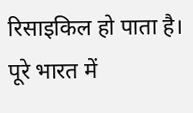रिसाइकिल हो पाता है। पूरे भारत में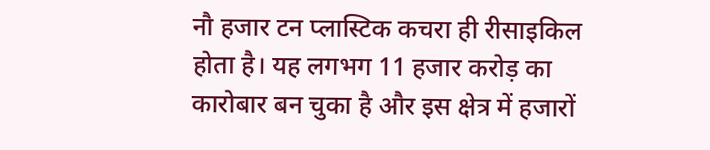नौ हजार टन प्लास्टिक कचरा ही रीसाइकिल होता है। यह लगभग 11 हजार करोड़ का कारोबार बन चुका है और इस क्षेत्र में हजारों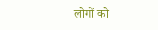लोगों को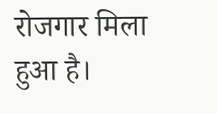रोजगार मिला हुआ है।